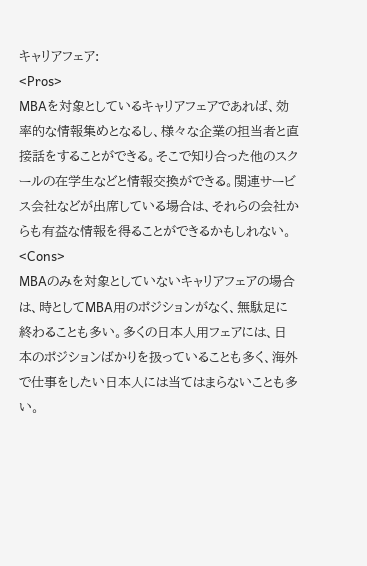キャリアフェア:
<Pros>
MBAを対象としているキャリアフェアであれば、効率的な情報集めとなるし、様々な企業の担当者と直接話をすることができる。そこで知り合った他のスクールの在学生などと情報交換ができる。関連サービス会社などが出席している場合は、それらの会社からも有益な情報を得ることができるかもしれない。
<Cons>
MBAのみを対象としていないキャリアフェアの場合は、時としてMBA用のポジションがなく、無駄足に終わることも多い。多くの日本人用フェアには、日本のポジションばかりを扱っていることも多く、海外で仕事をしたい日本人には当てはまらないことも多い。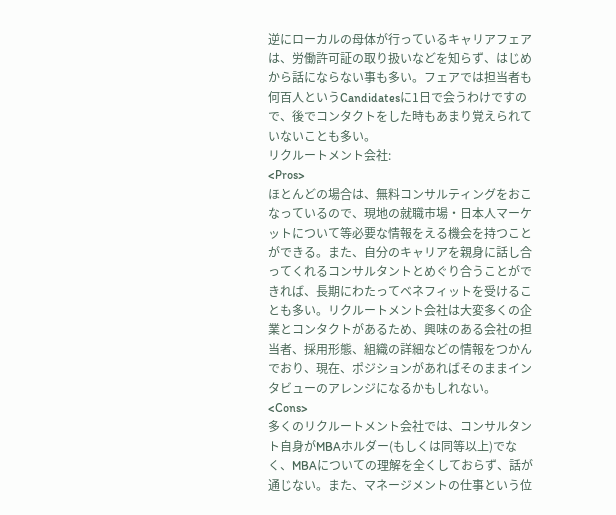逆にローカルの母体が行っているキャリアフェアは、労働許可証の取り扱いなどを知らず、はじめから話にならない事も多い。フェアでは担当者も何百人というCandidatesに1日で会うわけですので、後でコンタクトをした時もあまり覚えられていないことも多い。
リクルートメント会社:
<Pros>
ほとんどの場合は、無料コンサルティングをおこなっているので、現地の就職市場・日本人マーケットについて等必要な情報をえる機会を持つことができる。また、自分のキャリアを親身に話し合ってくれるコンサルタントとめぐり合うことができれば、長期にわたってベネフィットを受けることも多い。リクルートメント会社は大変多くの企業とコンタクトがあるため、興味のある会社の担当者、採用形態、組織の詳細などの情報をつかんでおり、現在、ポジションがあればそのままインタビューのアレンジになるかもしれない。
<Cons>
多くのリクルートメント会社では、コンサルタント自身がMBAホルダー(もしくは同等以上)でなく、MBAについての理解を全くしておらず、話が通じない。また、マネージメントの仕事という位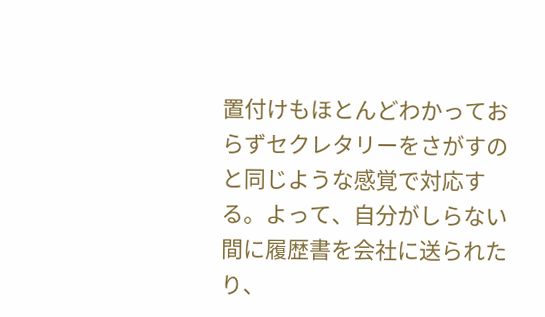置付けもほとんどわかっておらずセクレタリーをさがすのと同じような感覚で対応する。よって、自分がしらない間に履歴書を会社に送られたり、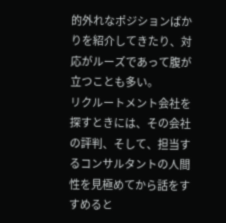的外れなポジションばかりを紹介してきたり、対応がルーズであって腹が立つことも多い。
リクルートメント会社を探すときには、その会社の評判、そして、担当するコンサルタントの人間性を見極めてから話をすすめると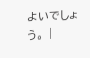よいでしょう。 |